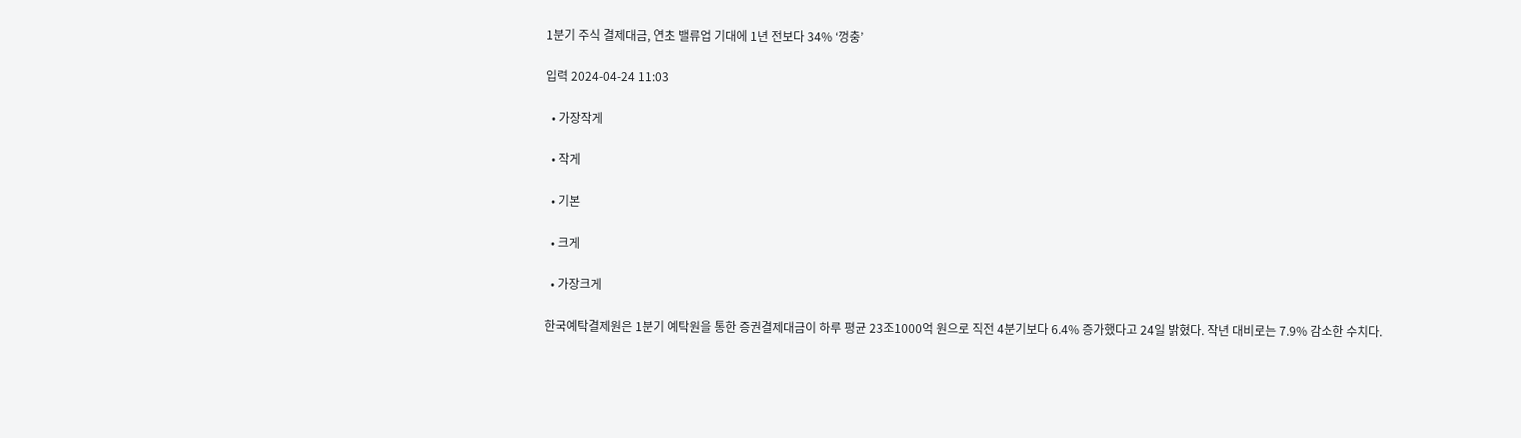1분기 주식 결제대금, 연초 밸류업 기대에 1년 전보다 34% ‘껑충’

입력 2024-04-24 11:03

  • 가장작게

  • 작게

  • 기본

  • 크게

  • 가장크게

한국예탁결제원은 1분기 예탁원을 통한 증권결제대금이 하루 평균 23조1000억 원으로 직전 4분기보다 6.4% 증가했다고 24일 밝혔다. 작년 대비로는 7.9% 감소한 수치다.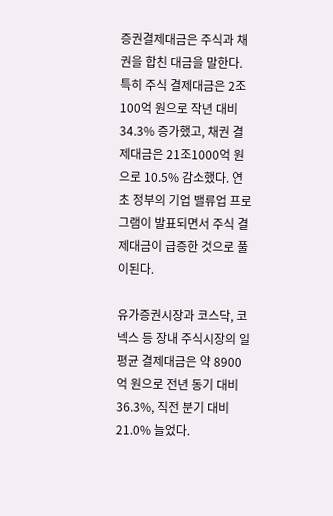증권결제대금은 주식과 채권을 합친 대금을 말한다. 특히 주식 결제대금은 2조100억 원으로 작년 대비 34.3% 증가했고, 채권 결제대금은 21조1000억 원으로 10.5% 감소했다. 연초 정부의 기업 밸류업 프로그램이 발표되면서 주식 결제대금이 급증한 것으로 풀이된다.

유가증권시장과 코스닥, 코넥스 등 장내 주식시장의 일평균 결제대금은 약 8900억 원으로 전년 동기 대비 36.3%, 직전 분기 대비 21.0% 늘었다.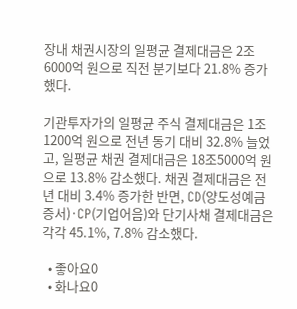장내 채권시장의 일평균 결제대금은 2조6000억 원으로 직전 분기보다 21.8% 증가했다.

기관투자가의 일평균 주식 결제대금은 1조1200억 원으로 전년 동기 대비 32.8% 늘었고, 일평균 채권 결제대금은 18조5000억 원으로 13.8% 감소했다. 채권 결제대금은 전년 대비 3.4% 증가한 반면, CD(양도성예금증서)·CP(기업어음)와 단기사채 결제대금은 각각 45.1%, 7.8% 감소했다.

  • 좋아요0
  • 화나요0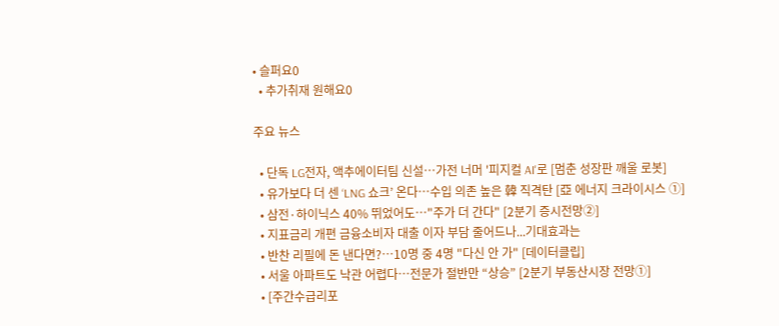• 슬퍼요0
  • 추가취재 원해요0

주요 뉴스

  • 단독 LG전자, 액추에이터팀 신설⋯가전 너머 '피지컬 AI'로 [멈춘 성장판 깨울 로봇]
  • 유가보다 더 센 ‘LNG 쇼크’ 온다…수입 의존 높은 韓 직격탄 [亞 에너지 크라이시스 ①]
  • 삼전·하이닉스 40% 뛰었어도…"주가 더 간다" [2분기 증시전망②]
  • 지표금리 개편 금융소비자 대출 이자 부담 줄어드나...기대효과는
  • 반찬 리필에 돈 낸다면?…10명 중 4명 "다신 안 가" [데이터클립]
  • 서울 아파트도 낙관 어렵다…전문가 절반만 “상승” [2분기 부동산시장 전망①]
  • [주간수급리포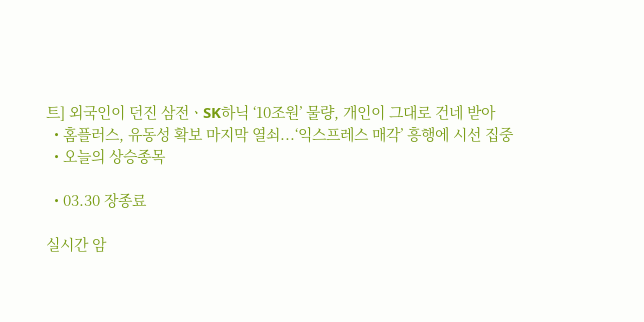트] 외국인이 던진 삼전ㆍSK하닉 ‘10조원’ 물량, 개인이 그대로 건네 받아
  • 홈플러스, 유동성 확보 마지막 열쇠...‘익스프레스 매각’ 흥행에 시선 집중
  • 오늘의 상승종목

  • 03.30 장종료

실시간 암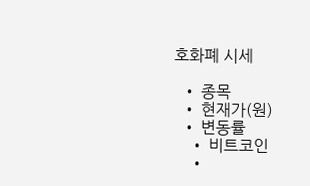호화폐 시세

  • 종목
  • 현재가(원)
  • 변동률
    • 비트코인
    •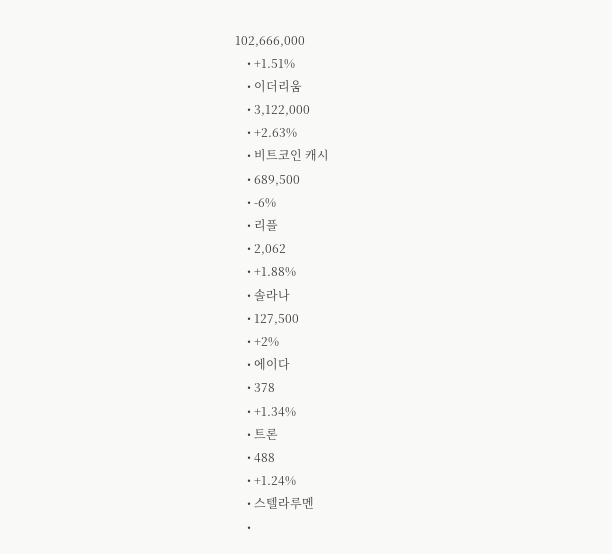102,666,000
    • +1.51%
    • 이더리움
    • 3,122,000
    • +2.63%
    • 비트코인 캐시
    • 689,500
    • -6%
    • 리플
    • 2,062
    • +1.88%
    • 솔라나
    • 127,500
    • +2%
    • 에이다
    • 378
    • +1.34%
    • 트론
    • 488
    • +1.24%
    • 스텔라루멘
    •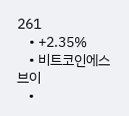261
    • +2.35%
    • 비트코인에스브이
    •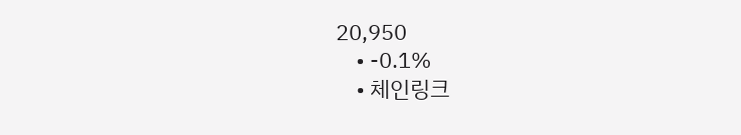20,950
    • -0.1%
    • 체인링크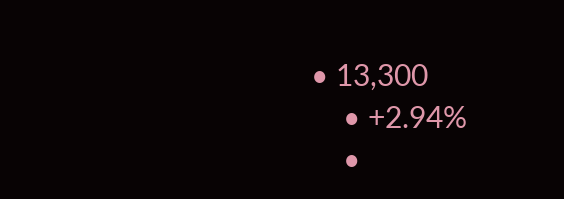• 13,300
    • +2.94%
    •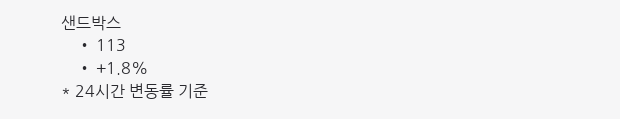샌드박스
    • 113
    • +1.8%
* 24시간 변동률 기준